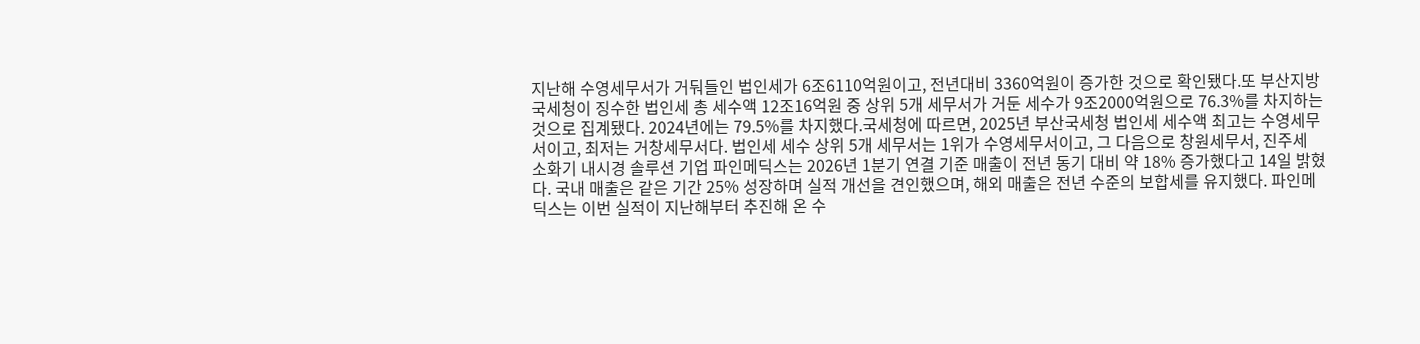지난해 수영세무서가 거둬들인 법인세가 6조6110억원이고, 전년대비 3360억원이 증가한 것으로 확인됐다.또 부산지방국세청이 징수한 법인세 총 세수액 12조16억원 중 상위 5개 세무서가 거둔 세수가 9조2000억원으로 76.3%를 차지하는 것으로 집계됐다. 2024년에는 79.5%를 차지했다.국세청에 따르면, 2025년 부산국세청 법인세 세수액 최고는 수영세무서이고, 최저는 거창세무서다. 법인세 세수 상위 5개 세무서는 1위가 수영세무서이고, 그 다음으로 창원세무서, 진주세
소화기 내시경 솔루션 기업 파인메딕스는 2026년 1분기 연결 기준 매출이 전년 동기 대비 약 18% 증가했다고 14일 밝혔다. 국내 매출은 같은 기간 25% 성장하며 실적 개선을 견인했으며, 해외 매출은 전년 수준의 보합세를 유지했다. 파인메딕스는 이번 실적이 지난해부터 추진해 온 수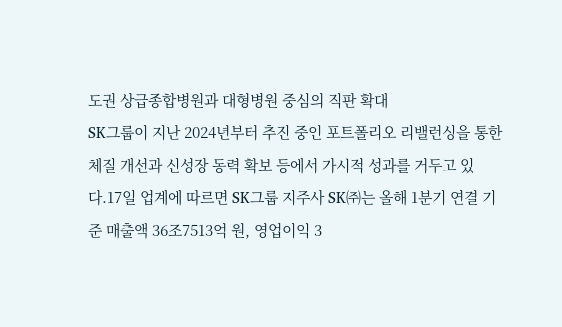도권 상급종합병원과 대형병원 중심의 직판 확대
SK그룹이 지난 2024년부터 추진 중인 포트폴리오 리밸런싱을 통한 체질 개선과 신성장 동력 확보 등에서 가시적 성과를 거두고 있다.17일 업계에 따르면 SK그룹 지주사 SK㈜는 올해 1분기 연결 기준 매출액 36조7513억 원, 영업이익 3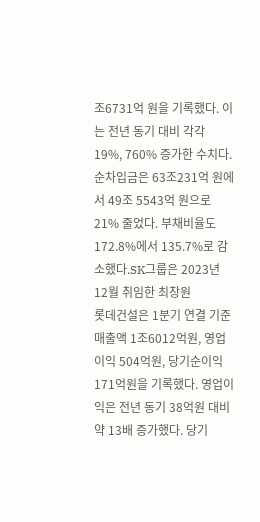조6731억 원을 기록했다. 이는 전년 동기 대비 각각 19%, 760% 증가한 수치다. 순차입금은 63조231억 원에서 49조 5543억 원으로 21% 줄었다. 부채비율도 172.8%에서 135.7%로 감소했다.SK그룹은 2023년 12월 취임한 최창원
롯데건설은 1분기 연결 기준 매출액 1조6012억원, 영업이익 504억원, 당기순이익 171억원을 기록했다. 영업이익은 전년 동기 38억원 대비 약 13배 증가했다. 당기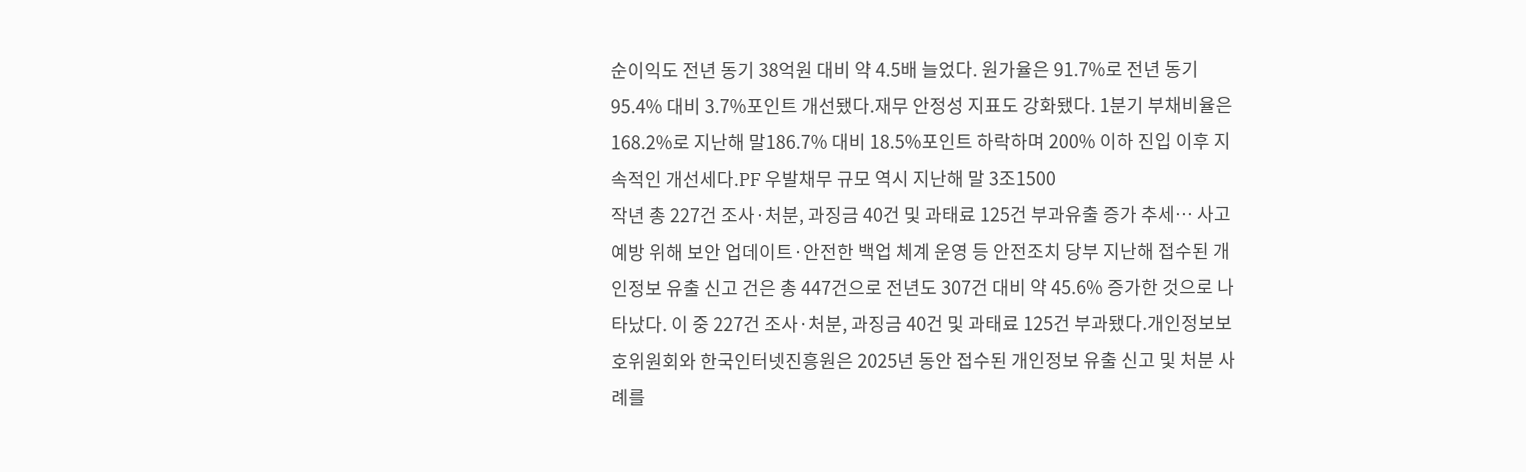순이익도 전년 동기 38억원 대비 약 4.5배 늘었다. 원가율은 91.7%로 전년 동기 95.4% 대비 3.7%포인트 개선됐다.재무 안정성 지표도 강화됐다. 1분기 부채비율은 168.2%로 지난해 말186.7% 대비 18.5%포인트 하락하며 200% 이하 진입 이후 지속적인 개선세다.PF 우발채무 규모 역시 지난해 말 3조1500
작년 총 227건 조사·처분, 과징금 40건 및 과태료 125건 부과유출 증가 추세… 사고 예방 위해 보안 업데이트·안전한 백업 체계 운영 등 안전조치 당부 지난해 접수된 개인정보 유출 신고 건은 총 447건으로 전년도 307건 대비 약 45.6% 증가한 것으로 나타났다. 이 중 227건 조사·처분, 과징금 40건 및 과태료 125건 부과됐다.개인정보보호위원회와 한국인터넷진흥원은 2025년 동안 접수된 개인정보 유출 신고 및 처분 사례를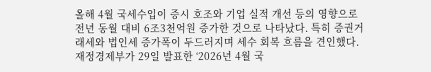올해 4월 국세수입이 증시 호조와 기업 실적 개선 등의 영향으로 전년 동월 대비 6조3천억원 증가한 것으로 나타났다. 특히 증권거래세와 법인세 증가폭이 두드러지며 세수 회복 흐름을 견인했다.재정경제부가 29일 발표한 ‘2026년 4월 국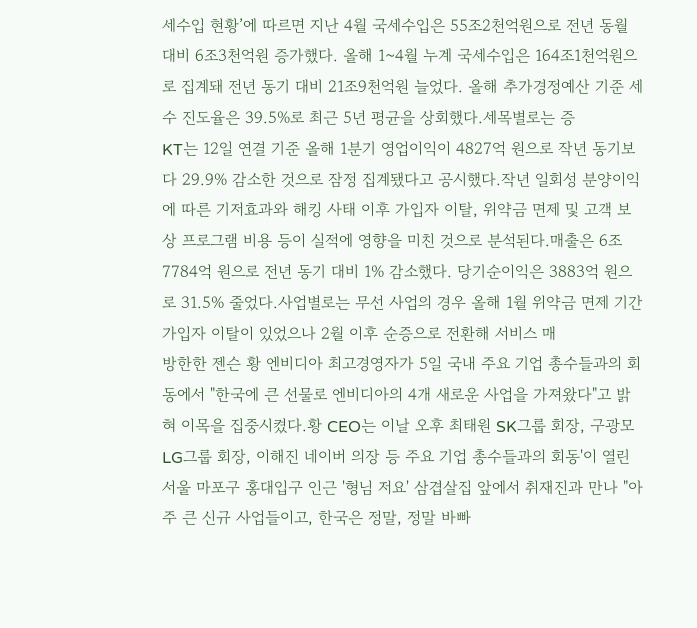세수입 현황’에 따르면 지난 4월 국세수입은 55조2천억원으로 전년 동월 대비 6조3천억원 증가했다. 올해 1~4월 누계 국세수입은 164조1천억원으로 집계돼 전년 동기 대비 21조9천억원 늘었다. 올해 추가경정예산 기준 세수 진도율은 39.5%로 최근 5년 평균을 상회했다.세목별로는 증
KT는 12일 연결 기준 올해 1분기 영업이익이 4827억 원으로 작년 동기보다 29.9% 감소한 것으로 잠정 집계됐다고 공시했다.작년 일회성 분양이익에 따른 기저효과와 해킹 사태 이후 가입자 이탈, 위약금 면제 및 고객 보상 프로그램 비용 등이 실적에 영향을 미친 것으로 분석된다.매출은 6조7784억 원으로 전년 동기 대비 1% 감소했다. 당기순이익은 3883억 원으로 31.5% 줄었다.사업별로는 무선 사업의 경우 올해 1월 위약금 면제 기간 가입자 이탈이 있었으나 2월 이후 순증으로 전환해 서비스 매
방한한 젠슨 황 엔비디아 최고경영자가 5일 국내 주요 기업 총수들과의 회동에서 "한국에 큰 선물로 엔비디아의 4개 새로운 사업을 가져왔다"고 밝혀 이목을 집중시켰다.황 CEO는 이날 오후 최태원 SK그룹 회장, 구광모 LG그룹 회장, 이해진 네이버 의장 등 주요 기업 총수들과의 회동'이 열린 서울 마포구 홍대입구 인근 '형님 저요' 삼겹살집 앞에서 취재진과 만나 "아주 큰 신규 사업들이고, 한국은 정말, 정말 바빠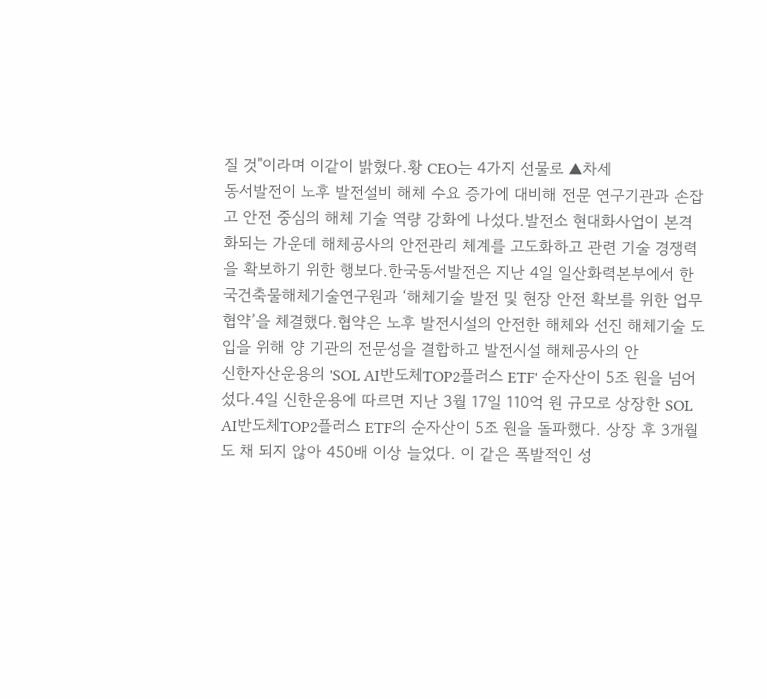질 것"이라며 이같이 밝혔다.황 CEO는 4가지 선물로 ▲차세
동서발전이 노후 발전설비 해체 수요 증가에 대비해 전문 연구기관과 손잡고 안전 중심의 해체 기술 역량 강화에 나섰다.발전소 현대화사업이 본격화되는 가운데 해체공사의 안전관리 체계를 고도화하고 관련 기술 경쟁력을 확보하기 위한 행보다.한국동서발전은 지난 4일 일산화력본부에서 한국건축물해체기술연구원과 ‘해체기술 발전 및 현장 안전 확보를 위한 업무협약’을 체결했다.협약은 노후 발전시설의 안전한 해체와 선진 해체기술 도입을 위해 양 기관의 전문성을 결합하고 발전시설 해체공사의 안
신한자산운용의 'SOL AI반도체TOP2플러스 ETF' 순자산이 5조 원을 넘어섰다.4일 신한운용에 따르면 지난 3월 17일 110억 원 규모로 상장한 SOL AI반도체TOP2플러스 ETF의 순자산이 5조 원을 돌파했다. 상장 후 3개월도 채 되지 않아 450배 이상 늘었다. 이 같은 폭발적인 성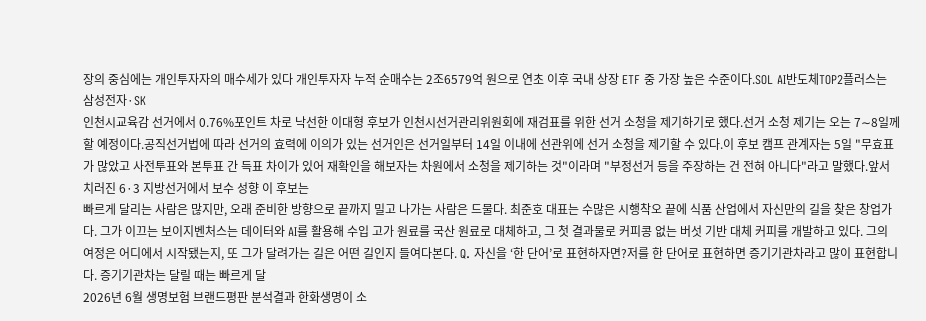장의 중심에는 개인투자자의 매수세가 있다 개인투자자 누적 순매수는 2조6579억 원으로 연초 이후 국내 상장 ETF 중 가장 높은 수준이다.SOL AI반도체TOP2플러스는 삼성전자·SK
인천시교육감 선거에서 0.76%포인트 차로 낙선한 이대형 후보가 인천시선거관리위원회에 재검표를 위한 선거 소청을 제기하기로 했다.선거 소청 제기는 오는 7∼8일께 할 예정이다.공직선거법에 따라 선거의 효력에 이의가 있는 선거인은 선거일부터 14일 이내에 선관위에 선거 소청을 제기할 수 있다.이 후보 캠프 관계자는 5일 "무효표가 많았고 사전투표와 본투표 간 득표 차이가 있어 재확인을 해보자는 차원에서 소청을 제기하는 것"이라며 "부정선거 등을 주장하는 건 전혀 아니다"라고 말했다.앞서 치러진 6·3 지방선거에서 보수 성향 이 후보는
빠르게 달리는 사람은 많지만, 오래 준비한 방향으로 끝까지 밀고 나가는 사람은 드물다. 최준호 대표는 수많은 시행착오 끝에 식품 산업에서 자신만의 길을 찾은 창업가다. 그가 이끄는 보이지벤처스는 데이터와 AI를 활용해 수입 고가 원료를 국산 원료로 대체하고, 그 첫 결과물로 커피콩 없는 버섯 기반 대체 커피를 개발하고 있다. 그의 여정은 어디에서 시작됐는지, 또 그가 달려가는 길은 어떤 길인지 들여다본다. Q. 자신을 ‘한 단어’로 표현하자면?저를 한 단어로 표현하면 증기기관차라고 많이 표현합니다. 증기기관차는 달릴 때는 빠르게 달
2026년 6월 생명보험 브랜드평판 분석결과 한화생명이 소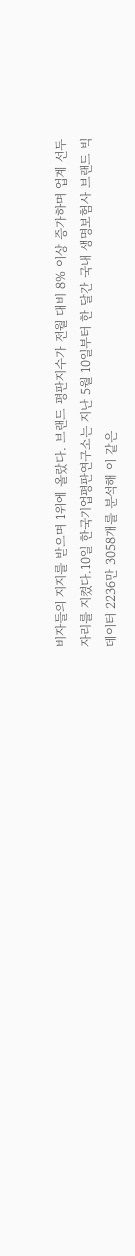비자들의 지지를 받으며 1위에 올랐다. 브랜드 평판지수가 전월 대비 8% 이상 증가하며 업계 선두 자리를 지켰다.10일 한국기업평판연구소는 지난 5월 10일부터 한 달간 국내 생명보험사 브랜드 빅데이터 2236만 3058개를 분석해 이 같은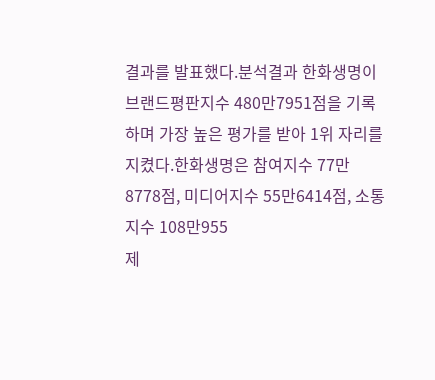결과를 발표했다.분석결과 한화생명이 브랜드평판지수 480만7951점을 기록하며 가장 높은 평가를 받아 1위 자리를 지켰다.한화생명은 참여지수 77만8778점, 미디어지수 55만6414점, 소통지수 108만955
제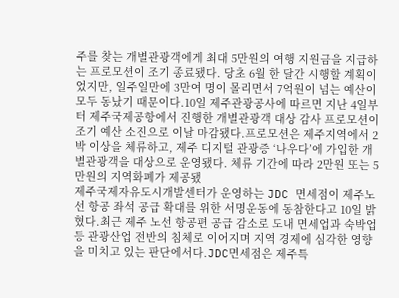주를 찾는 개별관광객에게 최대 5만원의 여행 지원금을 지급하는 프로모션이 조기 종료됐다. 당초 6월 한 달간 시행할 계획이었지만, 일주일만에 3만여 명이 몰리면서 7억원이 넘는 예산이 모두 동났기 때문이다.10일 제주관광공사에 따르면 지난 4일부터 제주국제공항에서 진행한 개별관광객 대상 감사 프로모션이 조기 예산 소진으로 이날 마감됐다.프로모션은 제주지역에서 2박 이상을 체류하고, 제주 디지털 관광증 ‘나우다’에 가입한 개별관광객을 대상으로 운영됐다. 체류 기간에 따라 2만원 또는 5만원의 지역화폐가 제공됐
제주국제자유도시개발센터가 운영하는 JDC 면세점이 제주노선 항공 좌석 공급 확대를 위한 서명운동에 동참한다고 10일 밝혔다.최근 제주 노선 항공편 공급 감소로 도내 면세업과 숙박업 등 관광산업 전반의 침체로 이어지며 지역 경제에 심각한 영향을 미치고 있는 판단에서다.JDC면세점은 제주특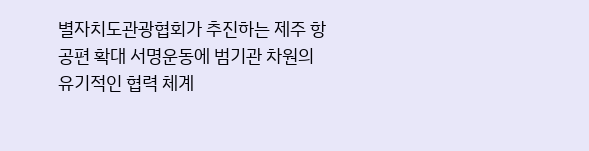별자치도관광협회가 추진하는 제주 항공편 확대 서명운동에 범기관 차원의 유기적인 협력 체계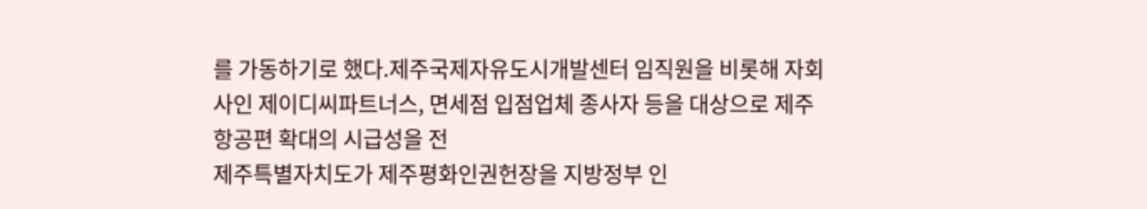를 가동하기로 했다.제주국제자유도시개발센터 임직원을 비롯해 자회사인 제이디씨파트너스, 면세점 입점업체 종사자 등을 대상으로 제주 항공편 확대의 시급성을 전
제주특별자치도가 제주평화인권헌장을 지방정부 인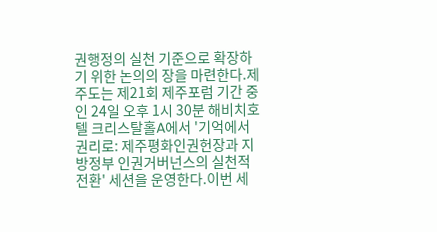권행정의 실천 기준으로 확장하기 위한 논의의 장을 마련한다.제주도는 제21회 제주포럼 기간 중인 24일 오후 1시 30분 해비치호텔 크리스탈홀A에서 '기억에서 권리로: 제주평화인권헌장과 지방정부 인권거버넌스의 실천적 전환' 세션을 운영한다.이번 세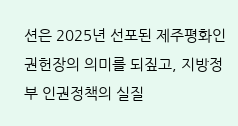션은 2025년 선포된 제주평화인권헌장의 의미를 되짚고, 지방정부 인권정책의 실질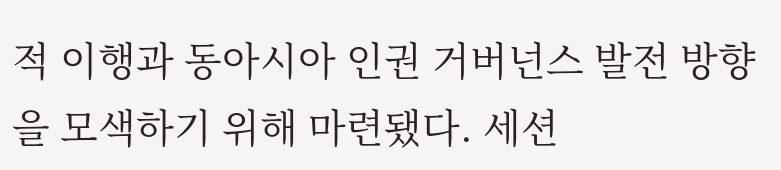적 이행과 동아시아 인권 거버넌스 발전 방향을 모색하기 위해 마련됐다. 세션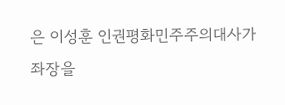은 이성훈 인권평화민주주의대사가 좌장을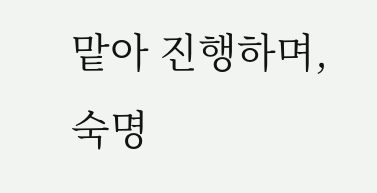맡아 진행하며, 숙명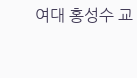여대 홍성수 교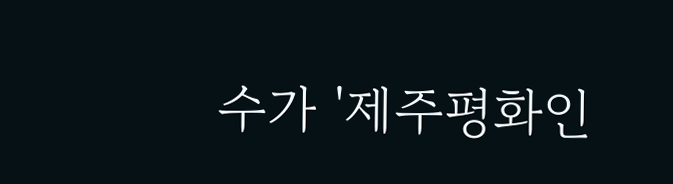수가 '제주평화인